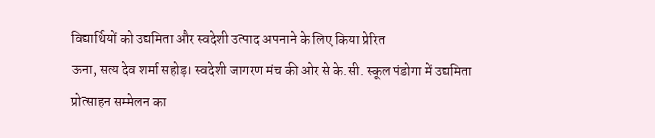विद्यार्थियों को उद्यमिता और स्वदेशी उत्पाद अपनाने के लिए किया प्रेरित
ऊना, सत्य देव शर्मा सहोड़। स्वदेशी जागरण मंच की ओर से के.सी. स्कूल पंडोगा में उद्यमिता प्रोत्साहन सम्मेलन का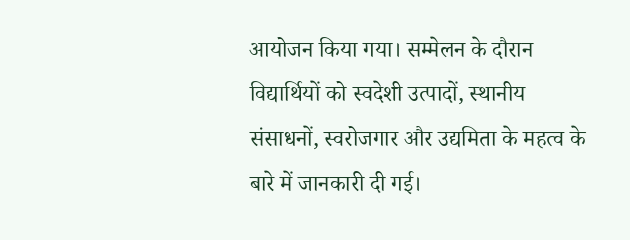आयोजन किया गया। सम्मेलन के दौरान विद्यार्थियों को स्वदेशी उत्पादों, स्थानीय संसाधनों, स्वरोजगार और उद्यमिता के महत्व के बारे में जानकारी दी गई।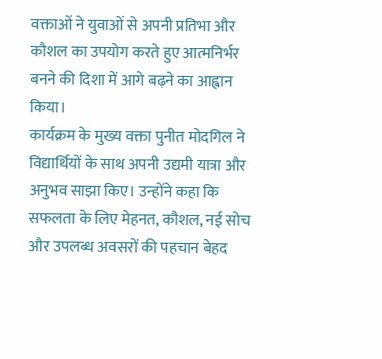वक्ताओं ने युवाओं से अपनी प्रतिभा और कौशल का उपयोग करते हुए आत्मनिर्भर बनने की दिशा में आगे बढ़ने का आह्वान किया।
कार्यक्रम के मुख्य वक्ता पुनीत मोदगिल ने विद्यार्थियों के साथ अपनी उद्यमी यात्रा और अनुभव साझा किए। उन्होंने कहा कि सफलता के लिए मेहनत, कौशल, नई सोच और उपलब्ध अवसरों की पहचान बेहद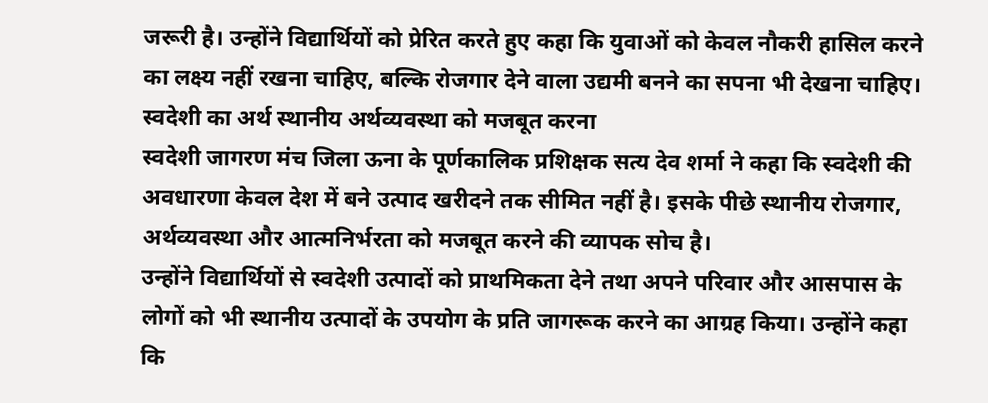जरूरी है। उन्होंने विद्यार्थियों को प्रेरित करते हुए कहा कि युवाओं को केवल नौकरी हासिल करने का लक्ष्य नहीं रखना चाहिए, बल्कि रोजगार देने वाला उद्यमी बनने का सपना भी देखना चाहिए।
स्वदेशी का अर्थ स्थानीय अर्थव्यवस्था को मजबूत करना
स्वदेशी जागरण मंच जिला ऊना के पूर्णकालिक प्रशिक्षक सत्य देव शर्मा ने कहा कि स्वदेशी की अवधारणा केवल देश में बने उत्पाद खरीदने तक सीमित नहीं है। इसके पीछे स्थानीय रोजगार, अर्थव्यवस्था और आत्मनिर्भरता को मजबूत करने की व्यापक सोच है।
उन्होंने विद्यार्थियों से स्वदेशी उत्पादों को प्राथमिकता देने तथा अपने परिवार और आसपास के लोगों को भी स्थानीय उत्पादों के उपयोग के प्रति जागरूक करने का आग्रह किया। उन्होंने कहा कि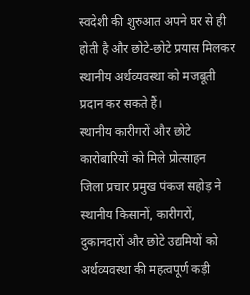स्वदेशी की शुरुआत अपने घर से ही होती है और छोटे-छोटे प्रयास मिलकर स्थानीय अर्थव्यवस्था को मजबूती प्रदान कर सकते हैं।
स्थानीय कारीगरों और छोटे कारोबारियों को मिले प्रोत्साहन
जिला प्रचार प्रमुख पंकज सहोड़ ने स्थानीय किसानों, कारीगरों, दुकानदारों और छोटे उद्यमियों को अर्थव्यवस्था की महत्वपूर्ण कड़ी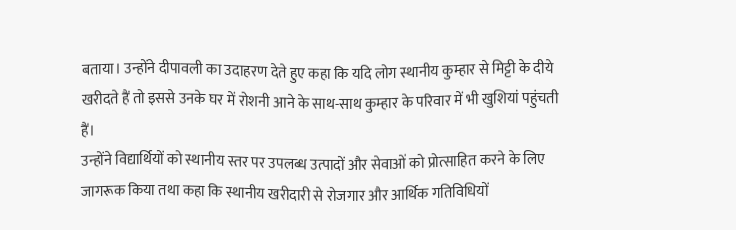बताया। उन्होंने दीपावली का उदाहरण देते हुए कहा कि यदि लोग स्थानीय कुम्हार से मिट्टी के दीये खरीदते हैं तो इससे उनके घर में रोशनी आने के साथ-साथ कुम्हार के परिवार में भी खुशियां पहुंचती हैं।
उन्होंने विद्यार्थियों को स्थानीय स्तर पर उपलब्ध उत्पादों और सेवाओं को प्रोत्साहित करने के लिए जागरूक किया तथा कहा कि स्थानीय खरीदारी से रोजगार और आर्थिक गतिविधियों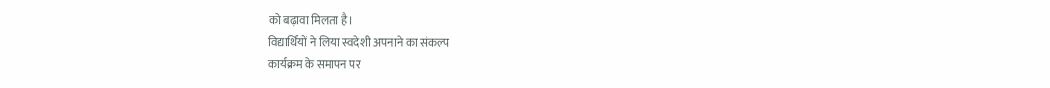को बढ़ावा मिलता है।
विद्यार्थियों ने लिया स्वदेशी अपनाने का संकल्प
कार्यक्रम के समापन पर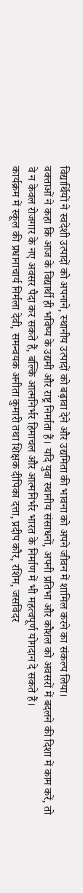विद्यार्थियों ने स्वदेशी उत्पादों को अपनाने, स्थानीय उत्पादों को बढ़ावा देने और उद्यमिता की भावना को अपने जीवन में शामिल करने का संकल्प लिया।
वक्ताओं ने कहा कि आज के विद्यार्थी ही भविष्य के उद्यमी और राष्ट्र निर्माता हैं। यदि युवा स्थानीय संसाधनों, अपनी प्रतिभा और कौशल को अवसरों में बदलने की दिशा में काम करें, तो वे न केवल रोजगार के नए अवसर पैदा कर सकते हैं, बल्कि आत्मनिर्भर हिमाचल और आत्मनिर्भर भारत के निर्माण में भी महत्वपूर्ण योगदान दे सकते हैं।
कार्यक्रम में स्कूल की प्रधानाचार्य निर्मला देवी, समन्वयक अनीता कुमारी तथा शिक्षक दीपिका दत्ता, प्रदीप कौर, रशिम, जसविंदर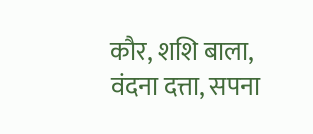कौर, शशि बाला, वंदना दत्ता, सपना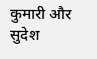कुमारी और सुदेश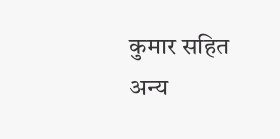कुमार सहित अन्य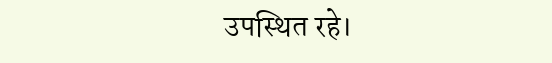उपस्थित रहे।